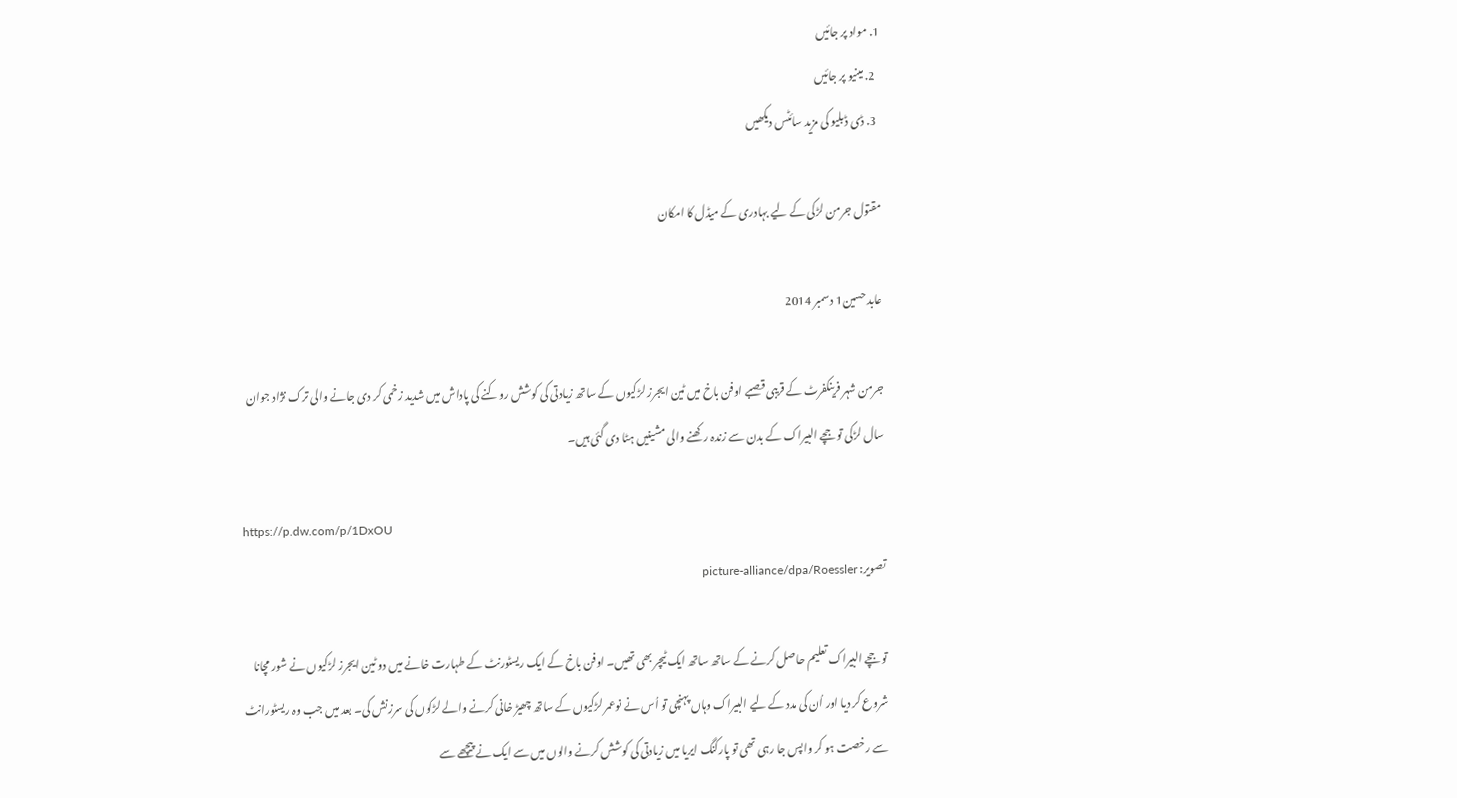1. مواد پر جائیں
  2. مینیو پر جائیں
  3. ڈی ڈبلیو کی مزید سائٹس دیکھیں

مقتول جرمن لڑکی کے لیے بہادری کے میڈل کا امکان

عابد حسین1 دسمبر 2014

جرمن شہر فرینکفرٹ کے قریبی قصبے اوفن باخ میں ٹین ایجرز لڑکیوں کے ساتھ زیادتی کی کوشش روکنے کی پاداش میں شدید زخمی کر دی جانے والی ترک نژاد جوان سال لڑکی توجچے البیراک کے بدن سے زندہ رکھنے والی مشینیں ہٹا دی گئی ہیں۔

https://p.dw.com/p/1DxOU
تصویر: picture-alliance/dpa/Roessler

توجچے البیراک تعلیم حاصل کرنے کے ساتھ ساتھ ایک ٹیچر بھی تھیں۔ اوفن باخ کے ایک ریسٹورنٹ کے طہارت خانے میں دو ٹین ایجرز لڑکیوں نے شور مچانا شروع کر دیا اور اُن کی مدد کے لیے البیراک وہاں پہنچی تو اُس نے نوعمر لڑکیوں کے ساتھ چھیڑ خانی کرنے والے لڑکوں کی سرزنش کی۔ بعد میں جب وہ ریسٹورانٹ سے رخصت ہو کر واپس جا رہی تھی تو پارکنگ ایریا میں زیادتی کی کوشش کرنے والوں میں سے ایک نے پیچھے سے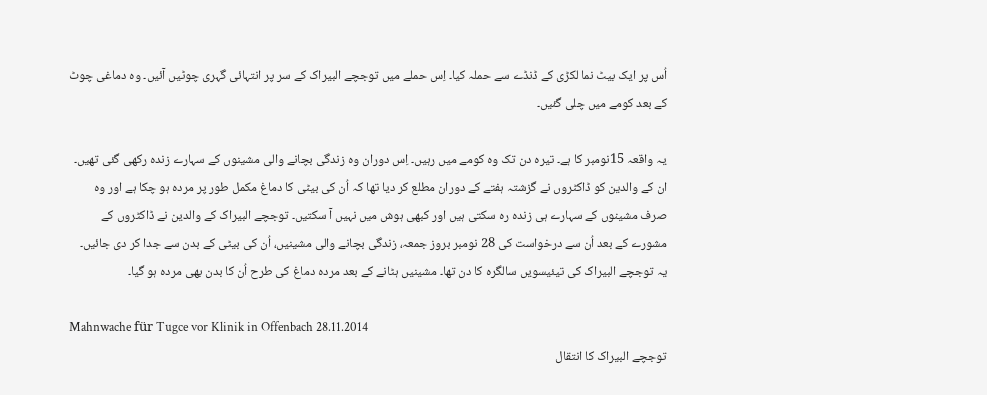اُس پر ایک بیٹ نما لکڑی کے ڈنڈے سے حملہ کیا۔ اِس حملے میں توجچے البیراک کے سر پر انتہائی گہری چوٹیں آئیں۔ وہ دماغی چوٹ کے بعد کومے میں چلی گئیں۔

یہ واقعہ 15نومبر کا ہے۔ تیرہ دن تک وہ کومے میں رہیں۔ اِس دوران وہ زندگی بچانے والی مشینوں کے سہارے زندہ رکھی گئی تھیں۔ ان کے والدین کو ڈاکٹروں نے گزشتہ ہفتے کے دوران مطلع کر دیا تھا کہ اُن کی بیٹی کا دماغ مکمل طور پر مردہ ہو چکا ہے اور وہ صرف مشینوں کے سہارے ہی زندہ رہ سکتی ہیں اور کبھی ہوش میں نہیں آ سکتیں۔ توجچے البیراک کے والدین نے ڈاکٹروں کے مشورے کے بعد اُن سے درخواست کی 28 نومبر بروز جمعہ، زندگی بچانے والی مشینیں، اُن کی بیٹی کے بدن سے جدا کر دی جائیں۔ یہ توجچے البیراک کی تیئیسویں سالگرہ کا دن تھا۔ مشینیں ہٹانے کے بعد مردہ دماغ کی طرح اُن کا بدن بھی مردہ ہو گیا۔

Mahnwache für Tugce vor Klinik in Offenbach 28.11.2014
توجچے البیراک کا انتقال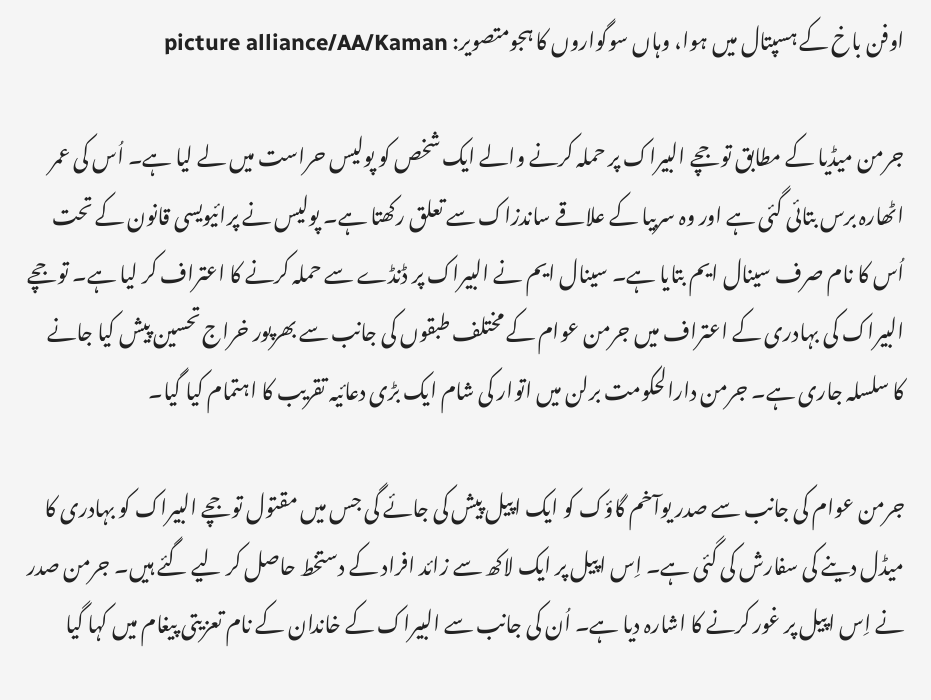اوفن باخ کے ہسپتال میں ہوا، وہاں سوگواروں کا ہجومتصویر: picture alliance/AA/Kaman

جرمن میڈیا کے مطابق توجچے البیراک پر حملہ کرنے والے ایک شخص کو پولیس حراست میں لے لیا ہے۔ اُس کی عمر اٹھارہ برس بتائی گئی ہے اور وہ سربیا کے علاقے ساندزاک سے تعلق رکھتا ہے۔ پولیس نے پرائیویسی قانون کے تحت اُس کا نام صرف سینال ایم بتایا ہے۔ سینال ایم نے البیراک پر ڈنڈے سے حملہ کرنے کا اعتراف کر لیا ہے۔ توجچے البیراک کی بہادری کے اعتراف میں جرمن عوام کے مختلف طبقوں کی جانب سے بھرپور خراج تحسین پیش کیا جانے کا سلسلہ جاری ہے۔ جرمن دارالحکومت برلن میں اتوار کی شام ایک بڑی دعائیہ تقریب کا اہتمام کیا گیا۔

جرمن عوام کی جانب سے صدر یوآخم گاؤک کو ایک اپیل پیش کی جائے گی جس میں مقتول توجچے البیراک کو بہادری کا میڈل دینے کی سفارش کی گئی ہے۔ اِس اپیل پر ایک لاکھ سے زائد افراد کے دستخط حاصل کر لیے گئے ہیں۔ جرمن صدر نے اِس اپیل پر غور کرنے کا اشارہ دیا ہے۔ اُن کی جانب سے البیراک کے خاندان کے نام تعزیتی پیغام میں کہا گیا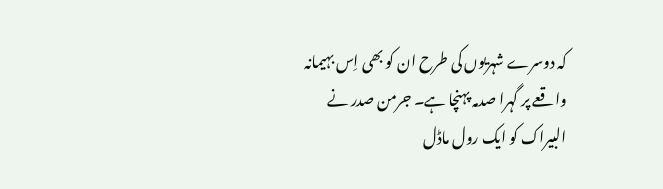کہ دوسرے شہریوں کی طرح ان کو بھی اِس بہیمانہ واقعے پر گہرا صدمہ پہنچا ہے۔ جرمن صدر نے البیراک کو ایک رول ماڈل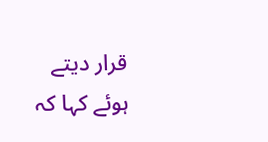قرار دیتے ہوئے کہا کہ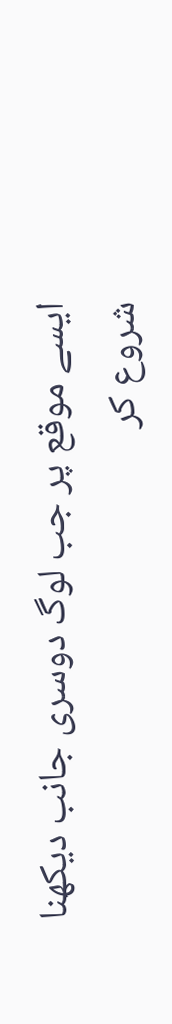ایسے موقع پر جب لوگ دوسری جانب دیکھنا شروع کر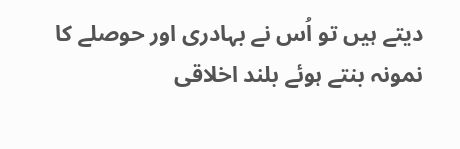دیتے ہیں تو اُس نے بہادری اور حوصلے کا نمونہ بنتے ہوئے بلند اخلاقی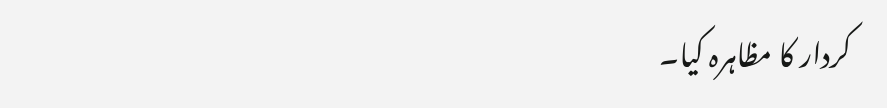کردار کا مظاہرہ کیا۔